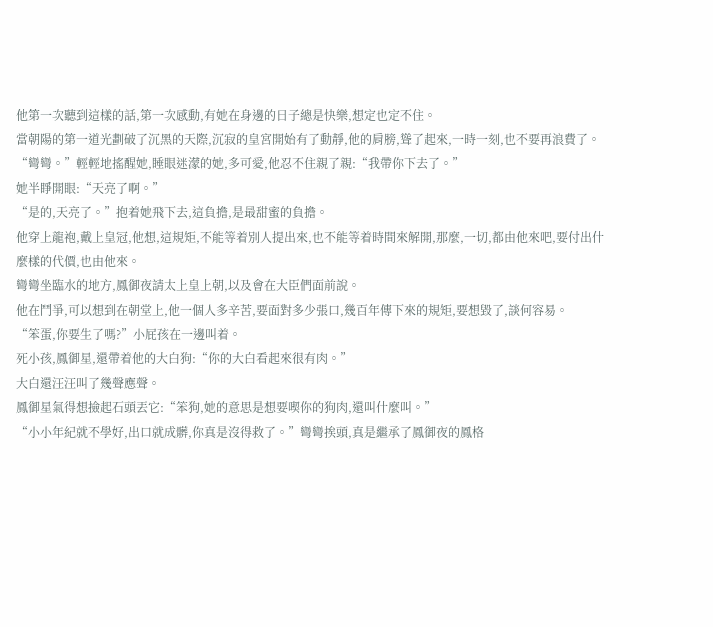他第一次聽到這樣的話,第一次感動,有她在身邊的日子總是快樂,想定也定不住。
當朝陽的第一道光劃破了沉黑的天際,沉寂的皇宮開始有了動靜,他的肩膀,聳了起來,一時一刻,也不要再浪費了。
“彎彎。”輕輕地搖醒她,睡眼迷濛的她,多可愛,他忍不住親了親:“我帶你下去了。”
她半睜開眼:“天亮了啊。”
“是的,天亮了。”抱着她飛下去,這負擔,是最甜蜜的負擔。
他穿上龍袍,戴上皇冠,他想,這規矩,不能等着別人提出來,也不能等着時間來解開,那麼,一切,都由他來吧,要付出什麼樣的代價,也由他來。
彎彎坐臨水的地方,鳳御夜請太上皇上朝,以及會在大臣們面前說。
他在鬥爭,可以想到在朝堂上,他一個人多辛苦,要面對多少張口,幾百年傳下來的規矩,要想毀了,談何容易。
“笨蛋,你要生了嗎?”小屁孩在一邊叫着。
死小孩,鳳御星,還帶着他的大白狗:“你的大白看起來很有肉。”
大白還汪汪叫了幾聲應聲。
鳳御星氣得想撿起石頭丟它:“笨狗,她的意思是想要喫你的狗肉,還叫什麼叫。”
“小小年紀就不學好,出口就成髒,你真是沒得救了。”彎彎挨頭,真是繼承了鳳御夜的鳳格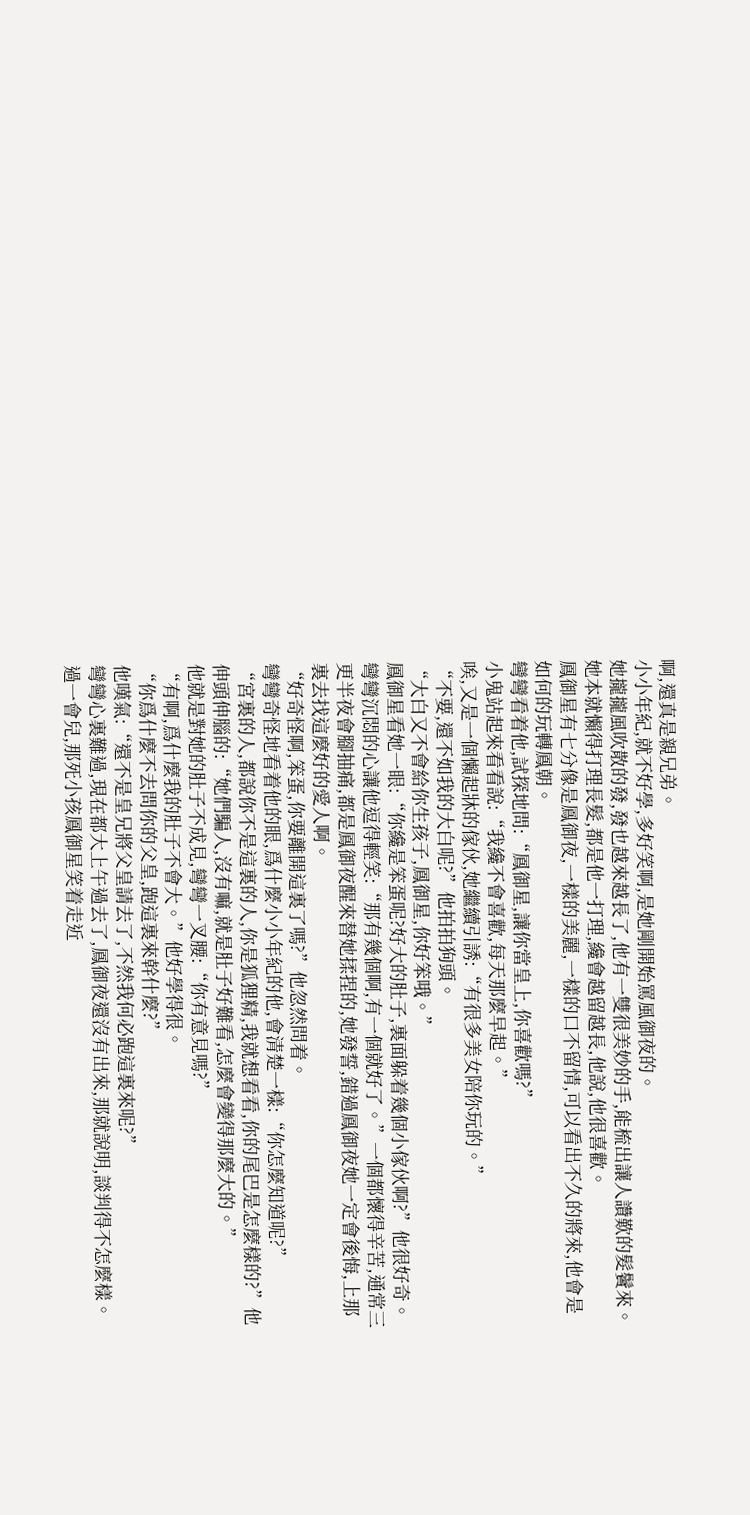啊,還真是親兄弟。
小小年紀,就不好學,多好笑啊,是她剛開始罵風御夜的。
她攏攏風吹散的發,發也越來越長了,他有一雙很美妙的手,能梳出讓人讚歎的髮鬢來。她本就懶得打理長髮,都是他一打理,纔會越留越長,他說,他很喜歡。
鳳御星有七分像是鳳御夜,一樣的美麗,一樣的口不留情,可以看出不久的將來,他會是如何的玩轉鳳朝。
彎彎看着他,試探地問:“鳳御星,讓你當皇上,你喜歡嗎?”
小鬼站起來看看說:“我纔不會喜歡,每天那麼早起。”
唉,又是一個懶起牀的傢伙,她繼續引誘:“有很多美女陪你玩的。”
“不要,還不如我的大白呢?”他拍拍狗頭。
“大白又不會給你生孩子,鳳御星,你好笨哦。”
鳳御星看她一眼:“你纔是笨蛋呢?好大的肚子,裏面躲着幾個小傢伙啊?”他很好奇。
彎彎沉悶的心讓他逗得輕笑:“那有幾個啊,有一個就好了。”一個都懷得辛苦,通常三更半夜會腳抽痛,都是鳳御夜醒來替她揉捏的,她發誓,錯過鳳御夜她一定會後悔,上那裏去找這麼好的愛人啊。
“好奇怪啊,笨蛋,你要離開這裏了嗎?”他忽然問着。
彎彎奇怪地看着他的眼,爲什麼小小年紀的他,會清楚一樣:“你怎麼知道呢?”
“宮裏的人,都說你不是這裏的人,你是狐狸精,我就想看看,你的尾巴是怎麼樣的?”他伸頭伸腦的:“她們騙人,沒有嘛,就是肚子好難看,怎麼會變得那麼大的。”
他就是對她的肚子不成見,彎彎一叉腰:“你有意見嗎?”
“有啊,爲什麼我的肚子不會大。”他好學得很。
“你爲什麼不去問你的父皇,跑這裏來幹什麼?”
他嘆氣:“還不是皇兄將父皇請去了,不然我何必跑這裏來呢?”
彎彎心裏難過,現在都大上午過去了,鳳御夜還沒有出來,那就說明,談判得不怎麼樣。
過一會兒,那死小孩鳳御星笑着走近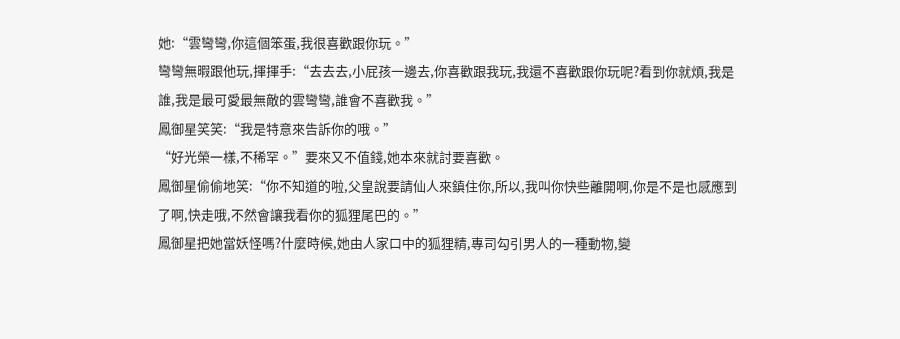她:“雲彎彎,你這個笨蛋,我很喜歡跟你玩。”
彎彎無暇跟他玩,揮揮手:“去去去,小屁孩一邊去,你喜歡跟我玩,我還不喜歡跟你玩呢?看到你就煩,我是誰,我是最可愛最無敵的雲彎彎,誰會不喜歡我。”
鳳御星笑笑:“我是特意來告訴你的哦。”
“好光榮一樣,不稀罕。”要來又不值錢,她本來就討要喜歡。
鳳御星偷偷地笑:“你不知道的啦,父皇說要請仙人來鎮住你,所以,我叫你快些離開啊,你是不是也感應到了啊,快走哦,不然會讓我看你的狐狸尾巴的。”
鳳御星把她當妖怪嗎?什麼時候,她由人家口中的狐狸精,專司勾引男人的一種動物,變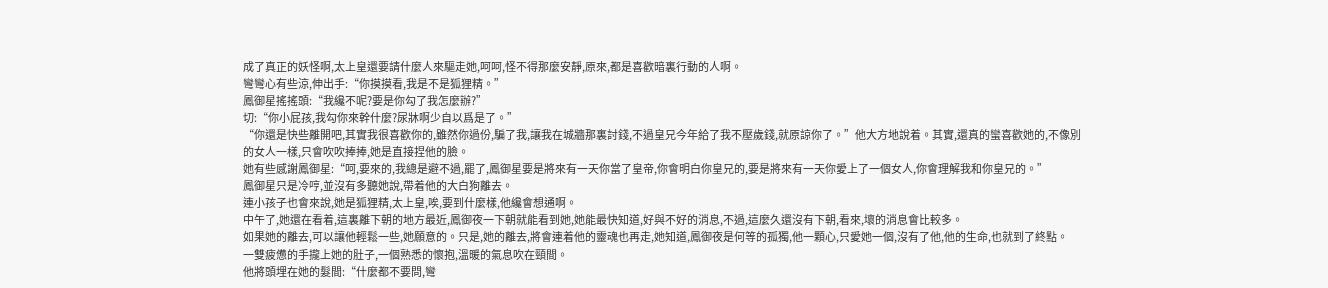成了真正的妖怪啊,太上皇還要請什麼人來驅走她,呵呵,怪不得那麼安靜,原來,都是喜歡暗裏行動的人啊。
彎彎心有些涼,伸出手:“你摸摸看,我是不是狐狸精。”
鳳御星搖搖頭:“我纔不呢?要是你勾了我怎麼辦?”
切:“你小屁孩,我勾你來幹什麼?尿牀啊少自以爲是了。”
“你還是快些離開吧,其實我很喜歡你的,雖然你過份,騙了我,讓我在城牆那裏討錢,不過皇兄今年給了我不壓歲錢,就原諒你了。”他大方地說着。其實,還真的蠻喜歡她的,不像別的女人一樣,只會吹吹捧捧,她是直接捏他的臉。
她有些感謝鳳御星:“呵,要來的,我總是避不過,罷了,鳳御星要是將來有一天你當了皇帝,你會明白你皇兄的,要是將來有一天你愛上了一個女人,你會理解我和你皇兄的。”
鳳御星只是冷哼,並沒有多聽她說,帶着他的大白狗離去。
連小孩子也會來說,她是狐狸精,太上皇,唉,要到什麼樣,他纔會想通啊。
中午了,她還在看着,這裏離下朝的地方最近,鳳御夜一下朝就能看到她,她能最快知道,好與不好的消息,不過,這麼久還沒有下朝,看來,壞的消息會比較多。
如果她的離去,可以讓他輕鬆一些,她願意的。只是,她的離去,將會連着他的靈魂也再走,她知道,鳳御夜是何等的孤獨,他一顆心,只愛她一個,沒有了他,他的生命,也就到了終點。
一雙疲憊的手攏上她的肚子,一個熟悉的懷抱,溫暖的氣息吹在頸間。
他將頭埋在她的髮間:“什麼都不要問,彎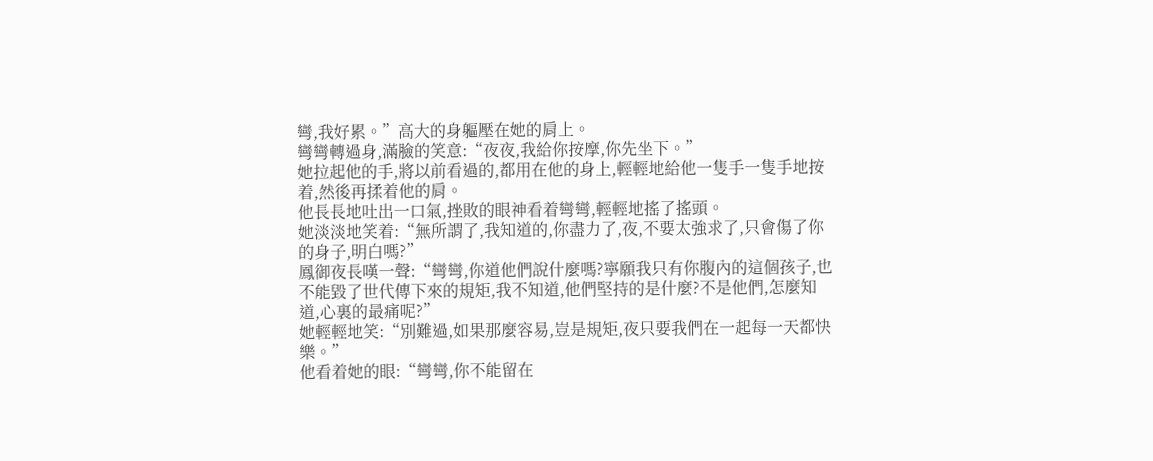彎,我好累。”高大的身軀壓在她的肩上。
彎彎轉過身,滿臉的笑意:“夜夜,我給你按摩,你先坐下。”
她拉起他的手,將以前看過的,都用在他的身上,輕輕地給他一隻手一隻手地按着,然後再揉着他的肩。
他長長地吐出一口氣,挫敗的眼神看着彎彎,輕輕地搖了搖頭。
她淡淡地笑着:“無所謂了,我知道的,你盡力了,夜,不要太強求了,只會傷了你的身子,明白嗎?”
鳳御夜長嘆一聲:“彎彎,你道他們說什麼嗎?寧願我只有你腹內的這個孩子,也不能毀了世代傳下來的規矩,我不知道,他們堅持的是什麼?不是他們,怎麼知道,心裏的最痛呢?”
她輕輕地笑:“別難過,如果那麼容易,豈是規矩,夜只要我們在一起每一天都快樂。”
他看着她的眼:“彎彎,你不能留在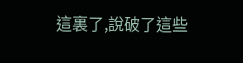這裏了,說破了這些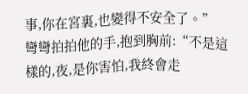事,你在宮裏,也變得不安全了。”
彎彎拍拍他的手,抱到胸前:“不是這樣的,夜,是你害怕,我終會走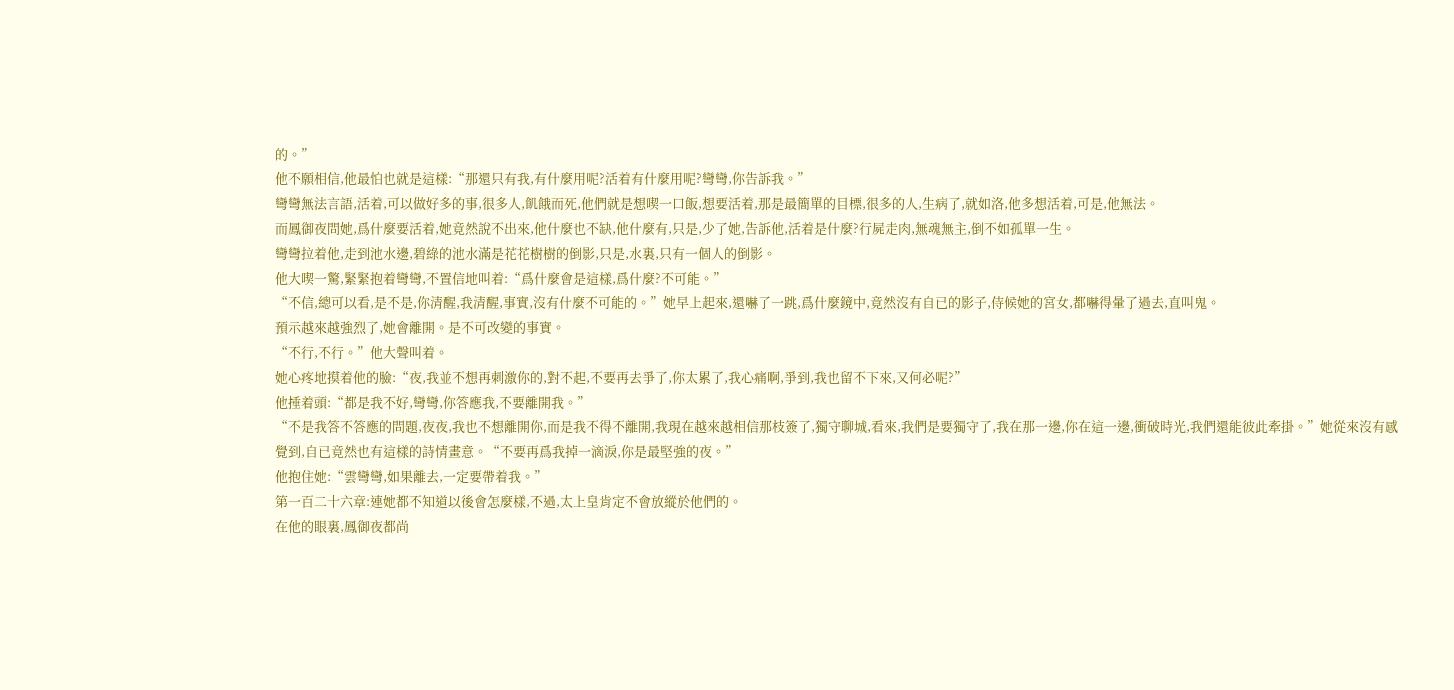的。”
他不願相信,他最怕也就是這樣:“那還只有我,有什麼用呢?活着有什麼用呢?彎彎,你告訴我。”
彎彎無法言語,活着,可以做好多的事,很多人,飢餓而死,他們就是想喫一口飯,想要活着,那是最簡單的目標,很多的人,生病了,就如洛,他多想活着,可是,他無法。
而鳳御夜問她,爲什麼要活着,她竟然說不出來,他什麼也不缺,他什麼有,只是,少了她,告訴他,活着是什麼?行屍走肉,無魂無主,倒不如孤單一生。
彎彎拉着他,走到池水邊,碧綠的池水滿是花花樹樹的倒影,只是,水裏,只有一個人的倒影。
他大喫一驚,緊緊抱着彎彎,不置信地叫着:“爲什麼會是這樣,爲什麼?不可能。”
“不信,總可以看,是不是,你清醒,我清醒,事實,沒有什麼不可能的。”她早上起來,還嚇了一跳,爲什麼鏡中,竟然沒有自已的影子,侍候她的宮女,都嚇得暈了過去,直叫鬼。
預示越來越強烈了,她會離開。是不可改變的事實。
“不行,不行。”他大聲叫着。
她心疼地摸着他的臉:“夜,我並不想再刺激你的,對不起,不要再去爭了,你太累了,我心痛啊,爭到,我也留不下來,又何必呢?”
他捶着頭:“都是我不好,彎彎,你答應我,不要離開我。”
“不是我答不答應的問題,夜夜,我也不想離開你,而是我不得不離開,我現在越來越相信那枝簽了,獨守聊城,看來,我們是要獨守了,我在那一邊,你在這一邊,衝破時光,我們還能彼此牽掛。”她從來沒有感覺到,自已竟然也有這樣的詩情畫意。“不要再爲我掉一滴淚,你是最堅強的夜。”
他抱住她:“雲彎彎,如果離去,一定要帶着我。”
第一百二十六章:連她都不知道以後會怎麼樣,不過,太上皇肯定不會放縱於他們的。
在他的眼裏,鳳御夜都尚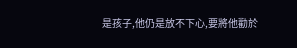是孩子,他仍是放不下心,要將他勸於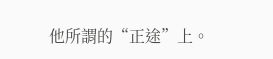他所謂的“正途”上。